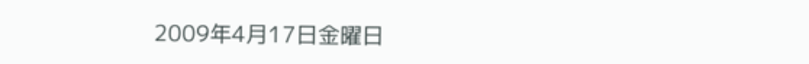2009年4月17日金曜日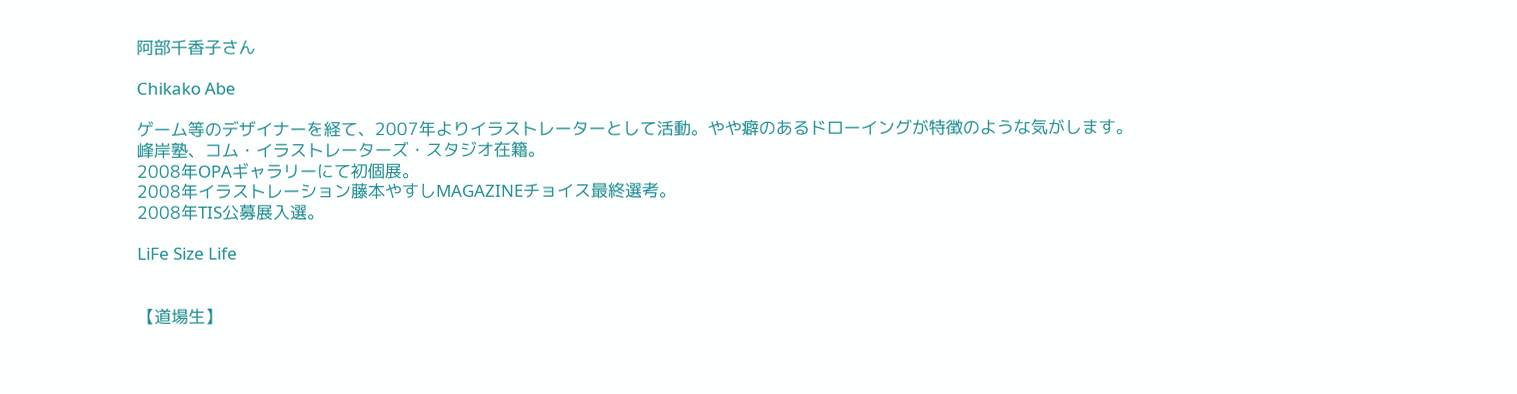阿部千香子さん

Chikako Abe

ゲーム等のデザイナーを経て、2007年よりイラストレーターとして活動。やや癖のあるドローイングが特徴のような気がします。
峰岸塾、コム・イラストレーターズ・スタジオ在籍。
2008年OPAギャラリーにて初個展。
2008年イラストレーション藤本やすしMAGAZINEチョイス最終選考。
2008年TIS公募展入選。

LiFe Size Life


【道場生】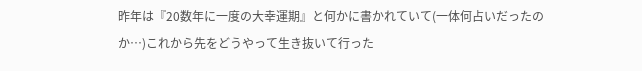昨年は『20数年に一度の大幸運期』と何かに書かれていて(一体何占いだったのか…)これから先をどうやって生き抜いて行った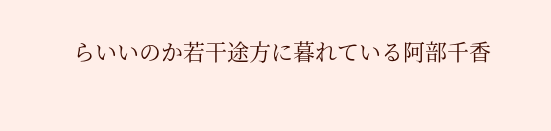らいいのか若干途方に暮れている阿部千香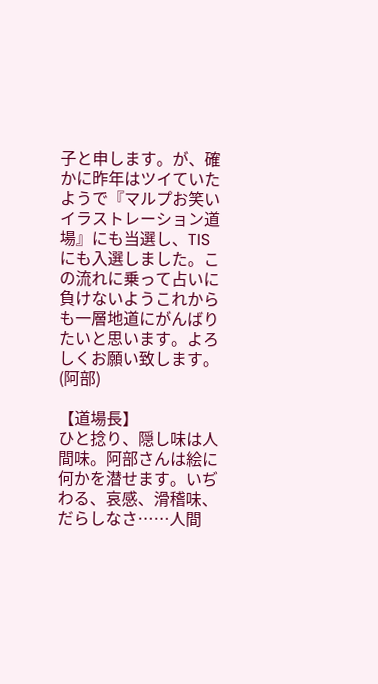子と申します。が、確かに昨年はツイていたようで『マルプお笑いイラストレーション道場』にも当選し、TISにも入選しました。この流れに乗って占いに負けないようこれからも一層地道にがんばりたいと思います。よろしくお願い致します。(阿部)

【道場長】
ひと捻り、隠し味は人間味。阿部さんは絵に何かを潜せます。いぢわる、哀感、滑稽味、だらしなさ……人間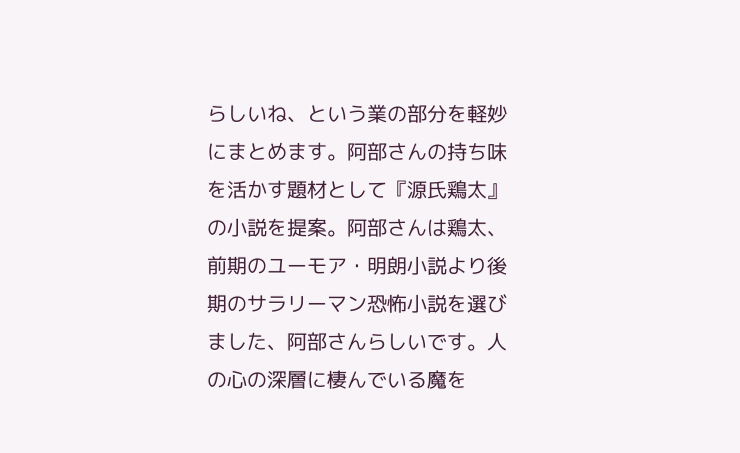らしいね、という業の部分を軽妙にまとめます。阿部さんの持ち味を活かす題材として『源氏鶏太』の小説を提案。阿部さんは鶏太、前期のユーモア・明朗小説より後期のサラリーマン恐怖小説を選びました、阿部さんらしいです。人の心の深層に棲んでいる魔を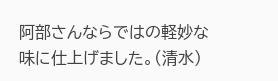阿部さんならではの軽妙な味に仕上げました。(清水)